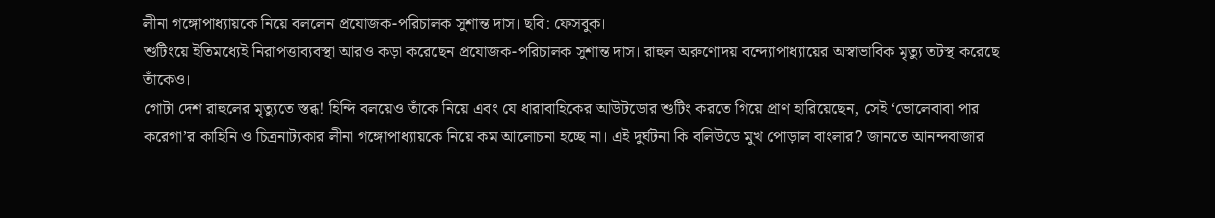লীনা গঙ্গোপাধ্যায়কে নিয়ে বললেন প্রযোজক-পরিচালক সুশান্ত দাস। ছবি: ফেসবুক।
শুটিংয়ে ইতিমধ্যেই নিরাপত্তাব্যবস্থা আরও কড়া করেছেন প্রযোজক-পরিচালক সুশান্ত দাস। রাহুল অরুণোদয় বন্দ্যোপাধ্যায়ের অস্বাভাবিক মৃত্যু তটস্থ করেছে তাঁকেও।
গোটা দেশ রাহুলের মৃত্যুতে স্তব্ধ! হিন্দি বলয়েও তাঁকে নিয়ে এবং যে ধারাবাহিকের আউটডোর শুটিং করতে গিয়ে প্রাণ হারিয়েছেন, সেই ‘ভোলেবাবা পার করেগা’র কাহিনি ও চিত্রনাট্যকার লীনা গঙ্গোপাধ্যায়কে নিয়ে কম আলোচনা হচ্ছে না। এই দুর্ঘটনা কি বলিউডে মুখ পোড়াল বাংলার? জানতে আনন্দবাজার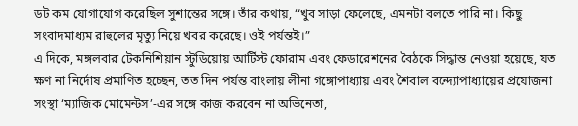ডট কম যোগাযোগ করেছিল সুশান্তের সঙ্গে। তাঁর কথায়, “খুব সাড়া ফেলেছে, এমনটা বলতে পারি না। কিছু সংবাদমাধ্যম রাহুলের মৃত্যু নিয়ে খবর করেছে। ওই পর্যন্তই।”
এ দিকে, মঙ্গলবার টেকনিশিয়ান স্টুডিয়োয় আর্টিস্ট ফোরাম এবং ফেডারেশনের বৈঠকে সিদ্ধান্ত নেওয়া হয়েছে, যত ক্ষণ না নির্দোষ প্রমাণিত হচ্ছেন, তত দিন পর্যন্ত বাংলায় লীনা গঙ্গোপাধ্যায় এবং শৈবাল বন্দ্যোপাধ্যায়ের প্রযোজনা সংস্থা ‘ম্যাজিক মোমেন্টস’-এর সঙ্গে কাজ করবেন না অভিনেতা,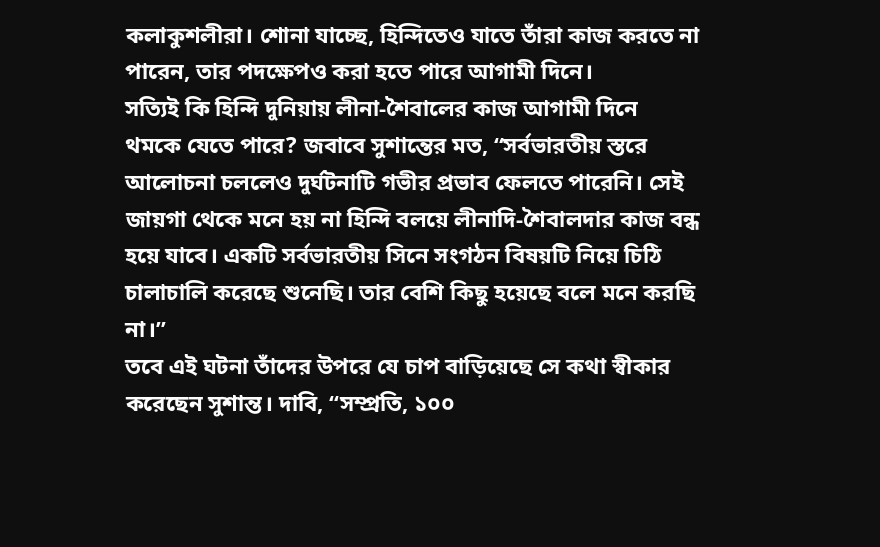কলাকুশলীরা। শোনা যাচ্ছে, হিন্দিতেও যাতে তাঁরা কাজ করতে না পারেন, তার পদক্ষেপও করা হতে পারে আগামী দিনে।
সত্যিই কি হিন্দি দুনিয়ায় লীনা-শৈবালের কাজ আগামী দিনে থমকে যেতে পারে? জবাবে সুশান্তের মত, “সর্বভারতীয় স্তরে আলোচনা চললেও দুর্ঘটনাটি গভীর প্রভাব ফেলতে পারেনি। সেই জায়গা থেকে মনে হয় না হিন্দি বলয়ে লীনাদি-শৈবালদার কাজ বন্ধ হয়ে যাবে। একটি সর্বভারতীয় সিনে সংগঠন বিষয়টি নিয়ে চিঠি চালাচালি করেছে শুনেছি। তার বেশি কিছু হয়েছে বলে মনে করছি না।”
তবে এই ঘটনা তাঁদের উপরে যে চাপ বাড়িয়েছে সে কথা স্বীকার করেছেন সুশান্ত। দাবি, “সম্প্রতি, ১০০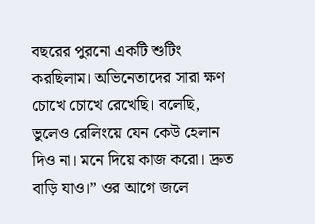বছরের পুরনো একটি শুটিং করছিলাম। অভিনেতাদের সারা ক্ষণ চোখে চোখে রেখেছি। বলেছি, ভুলেও রেলিংয়ে যেন কেউ হেলান দিও না। মনে দিয়ে কাজ করো। দ্রুত বাড়ি যাও।” ওর আগে জলে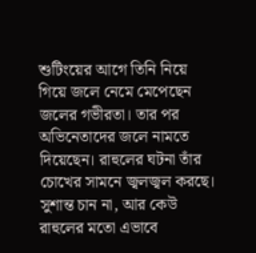শুটিংয়ের আগে তিনি নিয়ে গিয়ে জলে নেমে মেপেছেন জলের গভীরতা। তার পর অভিনেতাদের জলে নামতে দিয়েছেন। রাহুলের ঘটনা তাঁর চোখের সামনে জ্বলজ্বল করছে। সুশান্ত চান না, আর কেউ রাহুলের মতো এভাবে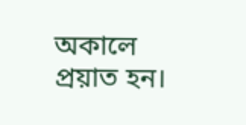অকালে প্রয়াত হন।